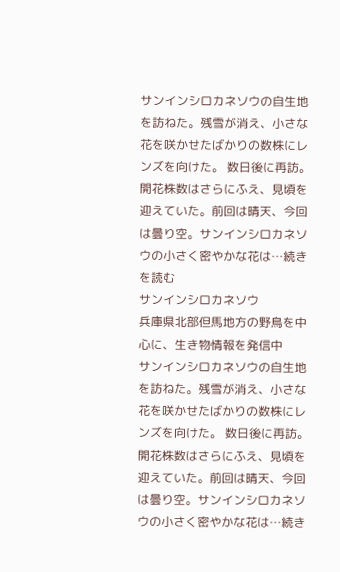サンインシロカネソウの自生地を訪ねた。残雪が消え、小さな花を咲かせたばかりの数株にレンズを向けた。 数日後に再訪。開花株数はさらにふえ、見頃を迎えていた。前回は晴天、今回は曇り空。サンインシロカネソウの小さく密やかな花は…続きを読む
サンインシロカネソウ
兵庫県北部但馬地方の野鳥を中心に、生き物情報を発信中
サンインシロカネソウの自生地を訪ねた。残雪が消え、小さな花を咲かせたばかりの数株にレンズを向けた。 数日後に再訪。開花株数はさらにふえ、見頃を迎えていた。前回は晴天、今回は曇り空。サンインシロカネソウの小さく密やかな花は…続き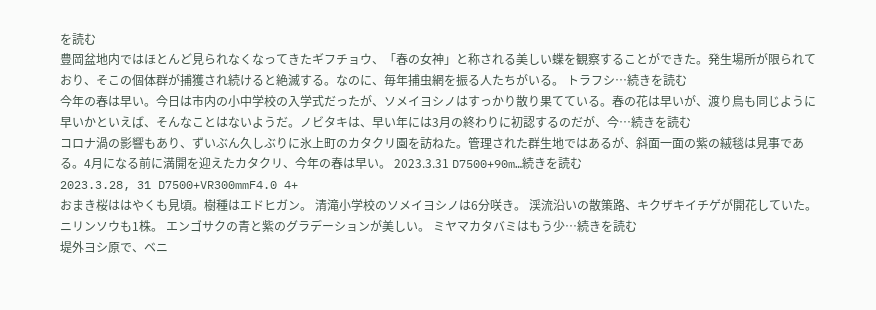を読む
豊岡盆地内ではほとんど見られなくなってきたギフチョウ、「春の女神」と称される美しい蝶を観察することができた。発生場所が限られており、そこの個体群が捕獲され続けると絶滅する。なのに、毎年捕虫網を振る人たちがいる。 トラフシ…続きを読む
今年の春は早い。今日は市内の小中学校の入学式だったが、ソメイヨシノはすっかり散り果てている。春の花は早いが、渡り鳥も同じように早いかといえば、そんなことはないようだ。ノビタキは、早い年には3月の終わりに初認するのだが、今…続きを読む
コロナ渦の影響もあり、ずいぶん久しぶりに氷上町のカタクリ園を訪ねた。管理された群生地ではあるが、斜面一面の紫の絨毯は見事である。4月になる前に満開を迎えたカタクリ、今年の春は早い。 2023.3.31 D7500+90m…続きを読む
2023.3.28, 31 D7500+VR300mmF4.0 4+
おまき桜ははやくも見頃。樹種はエドヒガン。 清滝小学校のソメイヨシノは6分咲き。 渓流沿いの散策路、キクザキイチゲが開花していた。 ニリンソウも1株。 エンゴサクの青と紫のグラデーションが美しい。 ミヤマカタバミはもう少…続きを読む
堤外ヨシ原で、ベニ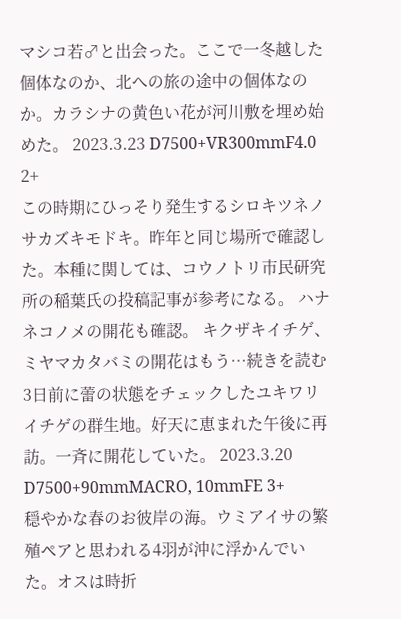マシコ若♂と出会った。ここで一冬越した個体なのか、北への旅の途中の個体なのか。カラシナの黄色い花が河川敷を埋め始めた。 2023.3.23 D7500+VR300mmF4.0 2+
この時期にひっそり発生するシロキツネノサカズキモドキ。昨年と同じ場所で確認した。本種に関しては、コウノトリ市民研究所の稲葉氏の投稿記事が参考になる。 ハナネコノメの開花も確認。 キクザキイチゲ、ミヤマカタバミの開花はもう…続きを読む
3日前に蕾の状態をチェックしたユキワリイチゲの群生地。好天に恵まれた午後に再訪。一斉に開花していた。 2023.3.20 D7500+90mmMACRO, 10mmFE 3+
穏やかな春のお彼岸の海。ウミアイサの繁殖ペアと思われる4羽が沖に浮かんでいた。オスは時折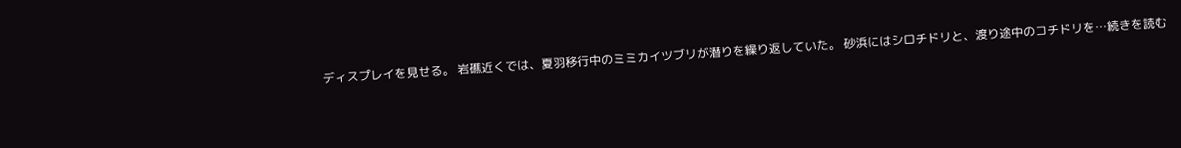ディスプレイを見せる。 岩礁近くでは、夏羽移行中のミミカイツブリが潜りを繰り返していた。 砂浜にはシロチドリと、渡り途中のコチドリを…続きを読む